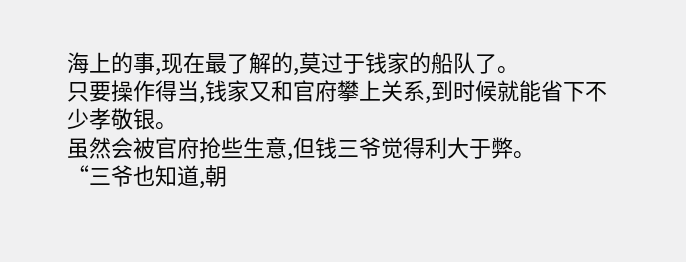海上的事,现在最了解的,莫过于钱家的船队了。
只要操作得当,钱家又和官府攀上关系,到时候就能省下不少孝敬银。
虽然会被官府抢些生意,但钱三爷觉得利大于弊。
“三爷也知道,朝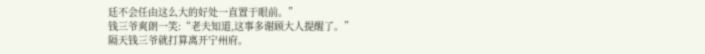廷不会任由这么大的好处一直置于眼前。”
钱三爷爽朗一笑:“老夫知道,这事多谢顾大人提醒了。”
隔天钱三爷就打算离开宁州府。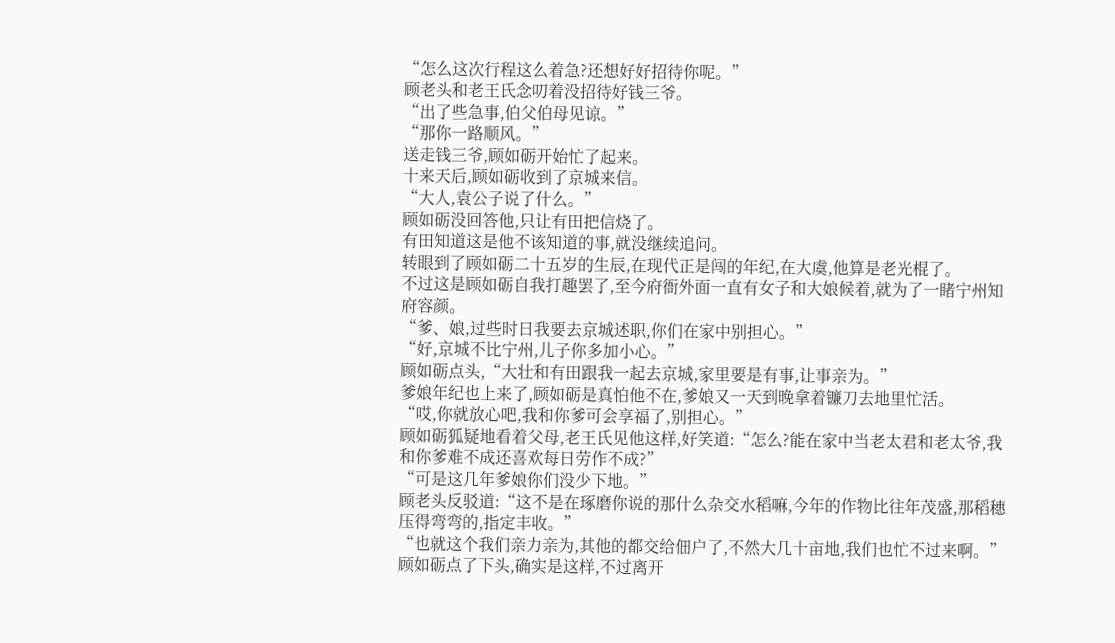“怎么这次行程这么着急?还想好好招待你呢。”
顾老头和老王氏念叨着没招待好钱三爷。
“出了些急事,伯父伯母见谅。”
“那你一路顺风。”
送走钱三爷,顾如砺开始忙了起来。
十来天后,顾如砺收到了京城来信。
“大人,袁公子说了什么。”
顾如砺没回答他,只让有田把信烧了。
有田知道这是他不该知道的事,就没继续追问。
转眼到了顾如砺二十五岁的生辰,在现代正是闯的年纪,在大虞,他算是老光棍了。
不过这是顾如砺自我打趣罢了,至今府衙外面一直有女子和大娘候着,就为了一睹宁州知府容颜。
“爹、娘,过些时日我要去京城述职,你们在家中别担心。”
“好,京城不比宁州,儿子你多加小心。”
顾如砺点头,“大壮和有田跟我一起去京城,家里要是有事,让事亲为。”
爹娘年纪也上来了,顾如砺是真怕他不在,爹娘又一天到晚拿着镰刀去地里忙活。
“哎,你就放心吧,我和你爹可会享福了,别担心。”
顾如砺狐疑地看着父母,老王氏见他这样,好笑道:“怎么?能在家中当老太君和老太爷,我和你爹难不成还喜欢每日劳作不成?”
“可是这几年爹娘你们没少下地。”
顾老头反驳道:“这不是在琢磨你说的那什么杂交水稻嘛,今年的作物比往年茂盛,那稻穗压得弯弯的,指定丰收。”
“也就这个我们亲力亲为,其他的都交给佃户了,不然大几十亩地,我们也忙不过来啊。”
顾如砺点了下头,确实是这样,不过离开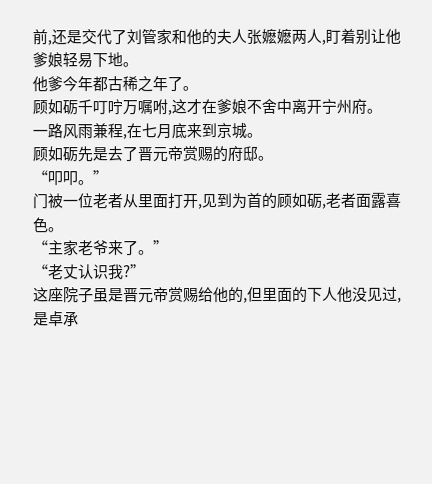前,还是交代了刘管家和他的夫人张嬷嬷两人,盯着别让他爹娘轻易下地。
他爹今年都古稀之年了。
顾如砺千叮咛万嘱咐,这才在爹娘不舍中离开宁州府。
一路风雨兼程,在七月底来到京城。
顾如砺先是去了晋元帝赏赐的府邸。
“叩叩。”
门被一位老者从里面打开,见到为首的顾如砺,老者面露喜色。
“主家老爷来了。”
“老丈认识我?”
这座院子虽是晋元帝赏赐给他的,但里面的下人他没见过,是卓承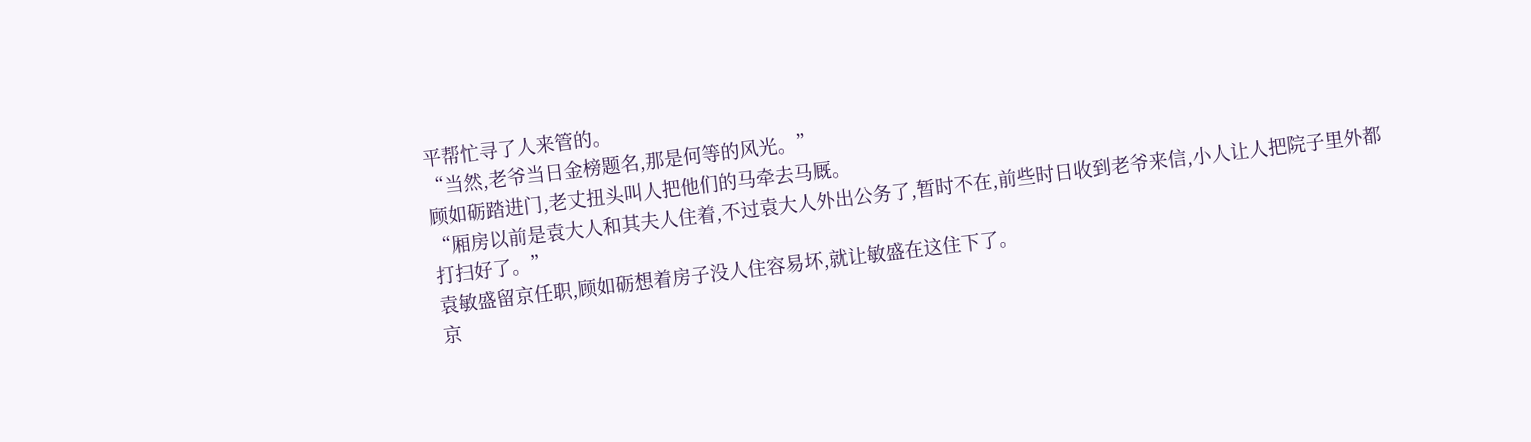平帮忙寻了人来管的。
“当然,老爷当日金榜题名,那是何等的风光。”
顾如砺踏进门,老丈扭头叫人把他们的马牵去马厩。
“厢房以前是袁大人和其夫人住着,不过袁大人外出公务了,暂时不在,前些时日收到老爷来信,小人让人把院子里外都打扫好了。”
袁敏盛留京任职,顾如砺想着房子没人住容易坏,就让敏盛在这住下了。
京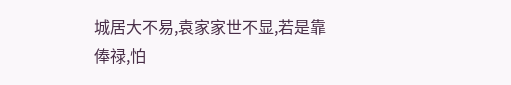城居大不易,袁家家世不显,若是靠俸禄,怕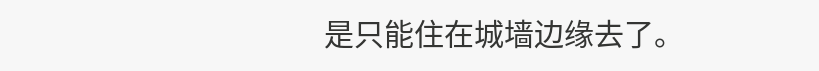是只能住在城墙边缘去了。